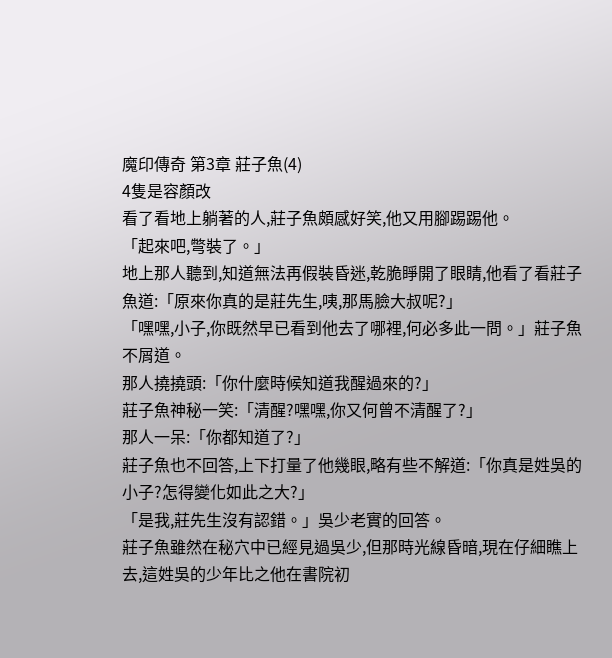魔印傳奇 第3章 莊子魚(4)
4隻是容顏改
看了看地上躺著的人,莊子魚頗感好笑,他又用腳踢踢他。
「起來吧,彆裝了。」
地上那人聽到,知道無法再假裝昏迷,乾脆睜開了眼睛,他看了看莊子魚道:「原來你真的是莊先生,咦,那馬臉大叔呢?」
「嘿嘿,小子,你既然早已看到他去了哪裡,何必多此一問。」莊子魚不屑道。
那人撓撓頭:「你什麼時候知道我醒過來的?」
莊子魚神秘一笑:「清醒?嘿嘿,你又何曾不清醒了?」
那人一呆:「你都知道了?」
莊子魚也不回答,上下打量了他幾眼,略有些不解道:「你真是姓吳的小子?怎得變化如此之大?」
「是我,莊先生沒有認錯。」吳少老實的回答。
莊子魚雖然在秘穴中已經見過吳少,但那時光線昏暗,現在仔細瞧上去,這姓吳的少年比之他在書院初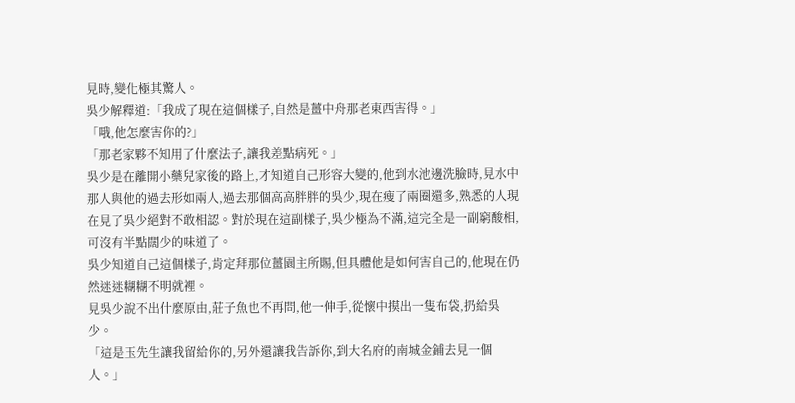見時,變化極其驚人。
吳少解釋道:「我成了現在這個樣子,自然是薑中舟那老東西害得。」
「哦,他怎麼害你的?」
「那老家夥不知用了什麼法子,讓我差點病死。」
吳少是在離開小藥兒家後的路上,才知道自己形容大變的,他到水池邊洗臉時,見水中那人與他的過去形如兩人,過去那個高高胖胖的吳少,現在瘦了兩圈還多,熟悉的人現在見了吳少絕對不敢相認。對於現在這副樣子,吳少極為不滿,這完全是一副窮酸相,可沒有半點闊少的味道了。
吳少知道自己這個樣子,肯定拜那位薑園主所賜,但具體他是如何害自己的,他現在仍然迷迷糊糊不明就裡。
見吳少說不出什麼原由,莊子魚也不再問,他一伸手,從懷中摸出一隻布袋,扔給吳少。
「這是玉先生讓我留給你的,另外還讓我告訴你,到大名府的南城金鋪去見一個人。」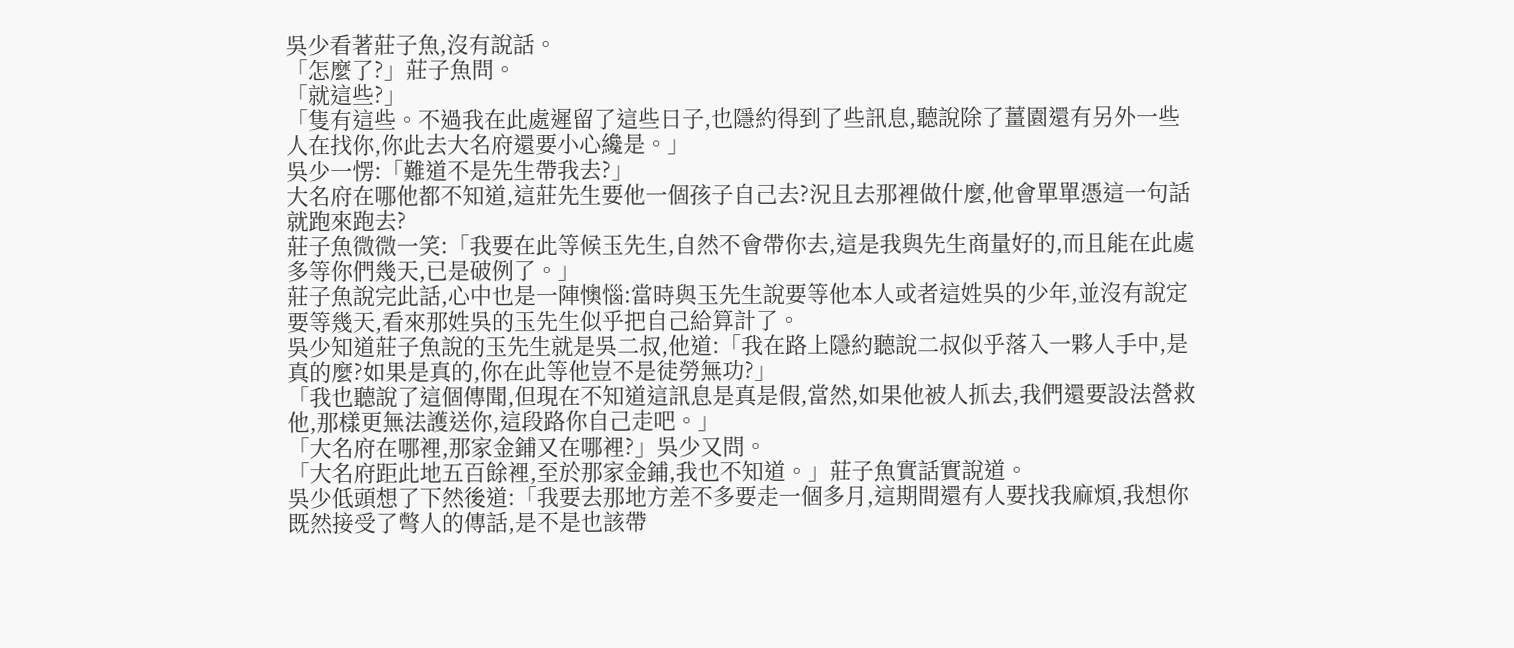吳少看著莊子魚,沒有說話。
「怎麼了?」莊子魚問。
「就這些?」
「隻有這些。不過我在此處遲留了這些日子,也隱約得到了些訊息,聽說除了薑園還有另外一些人在找你,你此去大名府還要小心纔是。」
吳少一愣:「難道不是先生帶我去?」
大名府在哪他都不知道,這莊先生要他一個孩子自己去?況且去那裡做什麼,他會單單憑這一句話就跑來跑去?
莊子魚微微一笑:「我要在此等候玉先生,自然不會帶你去,這是我與先生商量好的,而且能在此處多等你們幾天,已是破例了。」
莊子魚說完此話,心中也是一陣懊惱:當時與玉先生說要等他本人或者這姓吳的少年,並沒有說定要等幾天,看來那姓吳的玉先生似乎把自己給算計了。
吳少知道莊子魚說的玉先生就是吳二叔,他道:「我在路上隱約聽說二叔似乎落入一夥人手中,是真的麼?如果是真的,你在此等他豈不是徒勞無功?」
「我也聽說了這個傳聞,但現在不知道這訊息是真是假,當然,如果他被人抓去,我們還要設法營救他,那樣更無法護送你,這段路你自己走吧。」
「大名府在哪裡,那家金鋪又在哪裡?」吳少又問。
「大名府距此地五百餘裡,至於那家金鋪,我也不知道。」莊子魚實話實說道。
吳少低頭想了下然後道:「我要去那地方差不多要走一個多月,這期間還有人要找我麻煩,我想你既然接受了彆人的傳話,是不是也該帶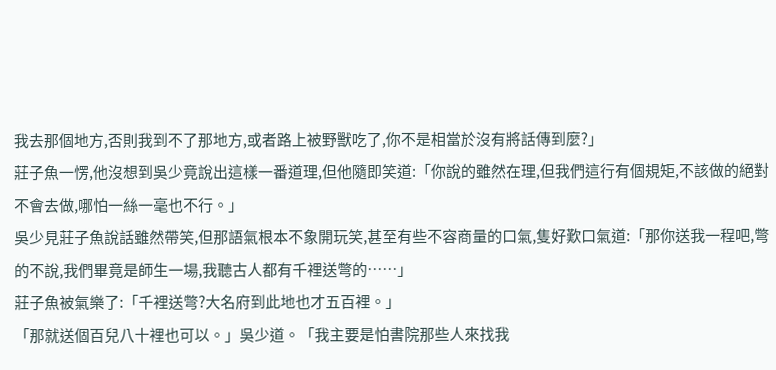我去那個地方,否則我到不了那地方,或者路上被野獸吃了,你不是相當於沒有將話傳到麼?」
莊子魚一愣,他沒想到吳少竟說出這樣一番道理,但他隨即笑道:「你說的雖然在理,但我們這行有個規矩,不該做的絕對不會去做,哪怕一絲一毫也不行。」
吳少見莊子魚說話雖然帶笑,但那語氣根本不象開玩笑,甚至有些不容商量的口氣,隻好歎口氣道:「那你送我一程吧,彆的不說,我們畢竟是師生一場,我聽古人都有千裡送彆的……」
莊子魚被氣樂了:「千裡送彆?大名府到此地也才五百裡。」
「那就送個百兒八十裡也可以。」吳少道。「我主要是怕書院那些人來找我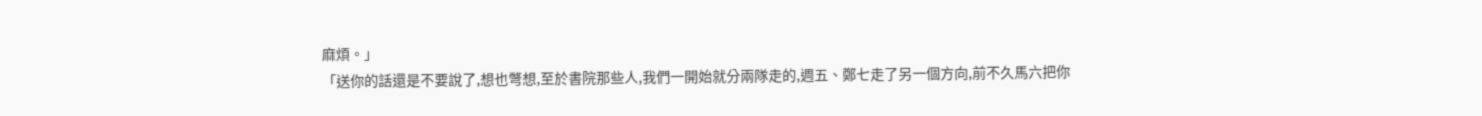麻煩。」
「送你的話還是不要說了,想也彆想,至於書院那些人,我們一開始就分兩隊走的,週五、鄭七走了另一個方向,前不久馬六把你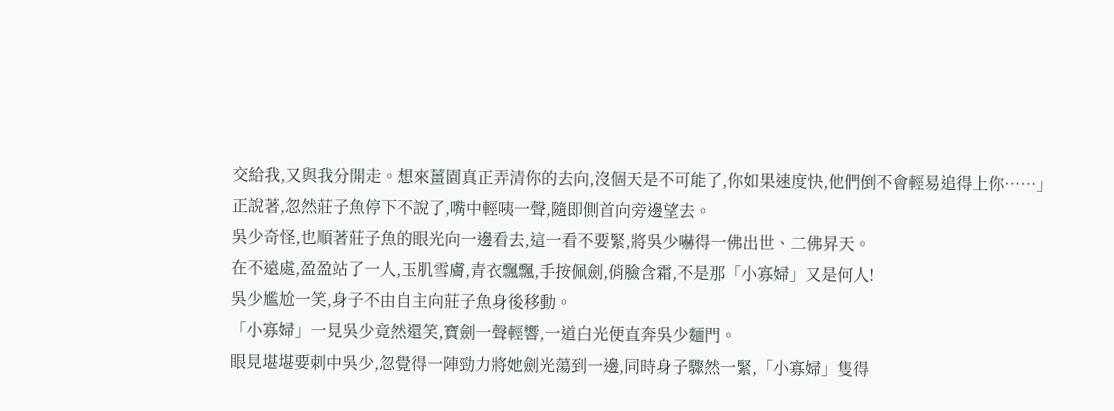交給我,又與我分開走。想來薑園真正弄清你的去向,沒個天是不可能了,你如果速度快,他們倒不會輕易追得上你……」
正說著,忽然莊子魚停下不說了,嘴中輕咦一聲,隨即側首向旁邊望去。
吳少奇怪,也順著莊子魚的眼光向一邊看去,這一看不要緊,將吳少嚇得一佛出世、二佛昇天。
在不遠處,盈盈站了一人,玉肌雪膚,青衣飄飄,手按佩劍,俏臉含霜,不是那「小寡婦」又是何人!
吳少尷尬一笑,身子不由自主向莊子魚身後移動。
「小寡婦」一見吳少竟然還笑,寶劍一聲輕響,一道白光便直奔吳少麵門。
眼見堪堪要刺中吳少,忽覺得一陣勁力將她劍光蕩到一邊,同時身子驟然一緊,「小寡婦」隻得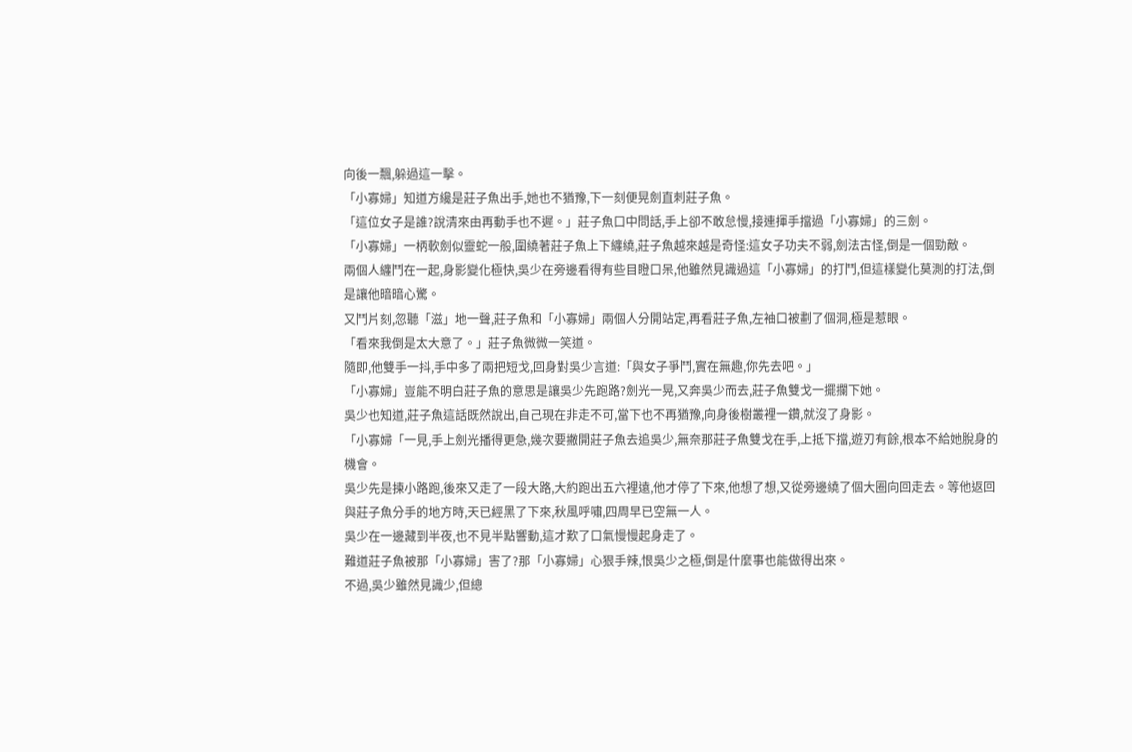向後一飄,躲過這一擊。
「小寡婦」知道方纔是莊子魚出手,她也不猶豫,下一刻便晃劍直刺莊子魚。
「這位女子是誰?說清來由再動手也不遲。」莊子魚口中問話,手上卻不敢怠慢,接連揮手擋過「小寡婦」的三劍。
「小寡婦」一柄軟劍似靈蛇一般,圍繞著莊子魚上下纏繞,莊子魚越來越是奇怪:這女子功夫不弱,劍法古怪,倒是一個勁敵。
兩個人纏鬥在一起,身影變化極快,吳少在旁邊看得有些目瞪口呆,他雖然見識過這「小寡婦」的打鬥,但這樣變化莫測的打法,倒是讓他暗暗心驚。
又鬥片刻,忽聽「滋」地一聲,莊子魚和「小寡婦」兩個人分開站定,再看莊子魚,左袖口被劃了個洞,極是惹眼。
「看來我倒是太大意了。」莊子魚微微一笑道。
隨即,他雙手一抖,手中多了兩把短戈,回身對吳少言道:「與女子爭鬥,實在無趣,你先去吧。」
「小寡婦」豈能不明白莊子魚的意思是讓吳少先跑路?劍光一晃,又奔吳少而去,莊子魚雙戈一擺攔下她。
吳少也知道,莊子魚這話既然說出,自己現在非走不可,當下也不再猶豫,向身後樹叢裡一鑽,就沒了身影。
「小寡婦「一見,手上劍光播得更急,幾次要撇開莊子魚去追吳少,無奈那莊子魚雙戈在手,上抵下擋,遊刃有餘,根本不給她脫身的機會。
吳少先是揀小路跑,後來又走了一段大路,大約跑出五六裡遠,他才停了下來,他想了想,又從旁邊繞了個大圈向回走去。等他返回與莊子魚分手的地方時,天已經黑了下來,秋風呼嘯,四周早已空無一人。
吳少在一邊藏到半夜,也不見半點響動,這才歎了口氣慢慢起身走了。
難道莊子魚被那「小寡婦」害了?那「小寡婦」心狠手辣,恨吳少之極,倒是什麼事也能做得出來。
不過,吳少雖然見識少,但總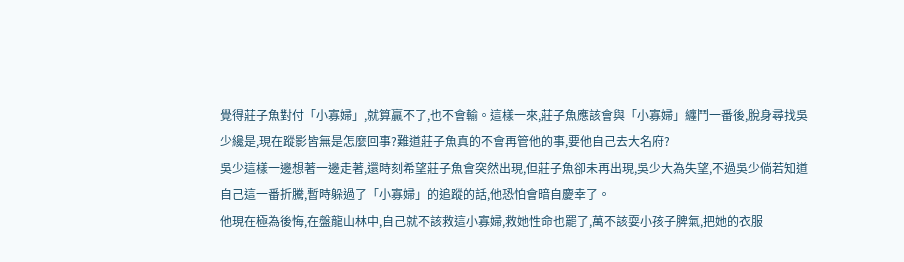覺得莊子魚對付「小寡婦」,就算贏不了,也不會輸。這樣一來,莊子魚應該會與「小寡婦」纏鬥一番後,脫身尋找吳少纔是,現在蹤影皆無是怎麼回事?難道莊子魚真的不會再管他的事,要他自己去大名府?
吳少這樣一邊想著一邊走著,還時刻希望莊子魚會突然出現,但莊子魚卻未再出現,吳少大為失望,不過吳少倘若知道自己這一番折騰,暫時躲過了「小寡婦」的追蹤的話,他恐怕會暗自慶幸了。
他現在極為後悔,在盤龍山林中,自己就不該救這小寡婦,救她性命也罷了,萬不該耍小孩子脾氣,把她的衣服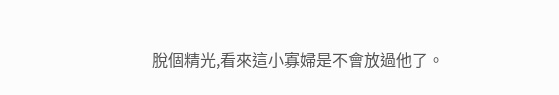脫個精光,看來這小寡婦是不會放過他了。